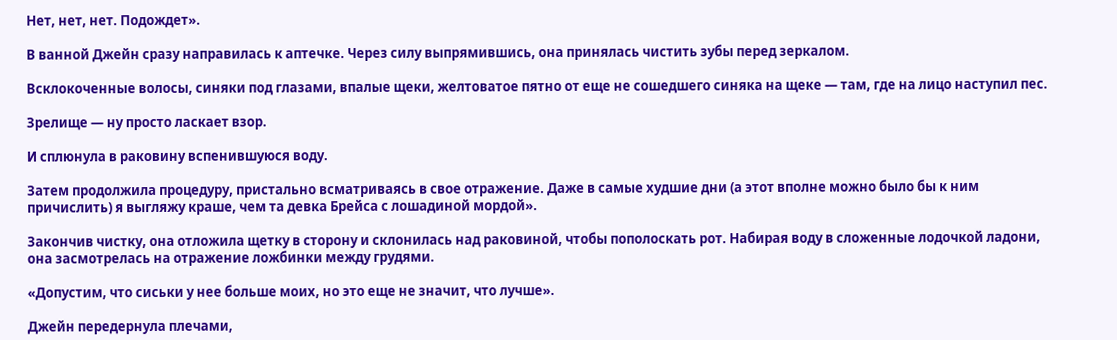Нет, нет, нет. Подождет».

В ванной Джейн сразу направилась к аптечке. Через силу выпрямившись, она принялась чистить зубы перед зеркалом.

Всклокоченные волосы, синяки под глазами, впалые щеки, желтоватое пятно от еще не сошедшего синяка на щеке — там, где на лицо наступил пес.

Зрелище — ну просто ласкает взор.

И сплюнула в раковину вспенившуюся воду.

Затем продолжила процедуру, пристально всматриваясь в свое отражение. Даже в самые худшие дни (а этот вполне можно было бы к ним причислить) я выгляжу краше, чем та девка Брейса с лошадиной мордой».

Закончив чистку, она отложила щетку в сторону и склонилась над раковиной, чтобы пополоскать рот. Набирая воду в сложенные лодочкой ладони, она засмотрелась на отражение ложбинки между грудями.

«Допустим, что сиськи у нее больше моих, но это еще не значит, что лучше».

Джейн передернула плечами,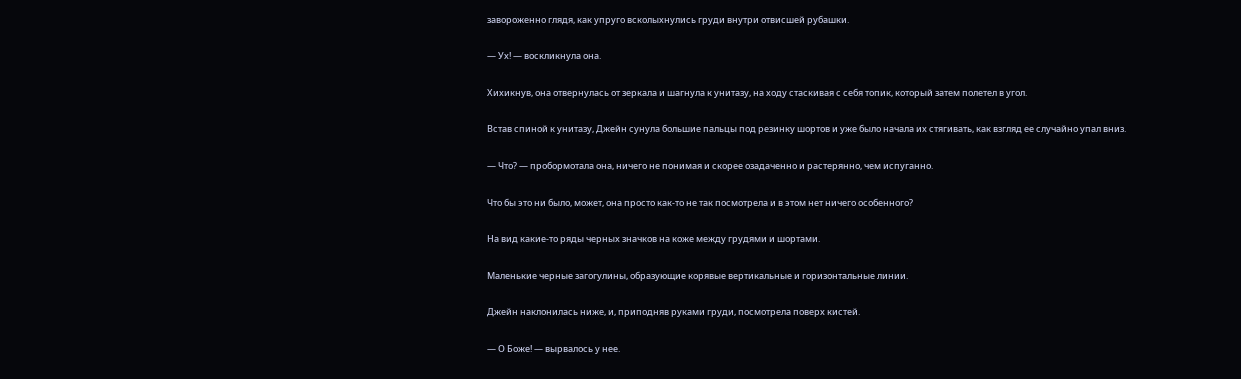завороженно глядя, как упруго всколыхнулись груди внутри отвисшей рубашки.

— Ух! — воскликнула она.

Хихикнув, она отвернулась от зеркала и шагнула к унитазу, на ходу стаскивая с себя топик, который затем полетел в угол.

Встав спиной к унитазу, Джейн сунула большие пальцы под резинку шортов и уже было начала их стягивать, как взгляд ее случайно упал вниз.

— Что? — пробормотала она, ничего не понимая и скорее озадаченно и растерянно, чем испуганно.

Что бы это ни было, может, она просто как-то не так посмотрела и в этом нет ничего особенного?

На вид какие-то ряды черных значков на коже между грудями и шортами.

Маленькие черные загогулины, образующие корявые вертикальные и горизонтальные линии.

Джейн наклонилась ниже, и, приподняв руками груди, посмотрела поверх кистей.

— О Боже! — вырвалось у нее.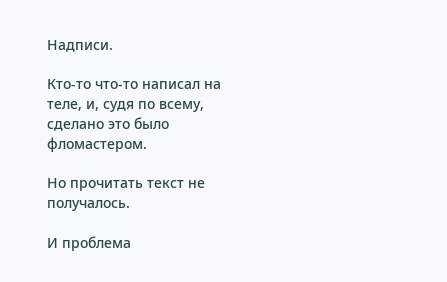Надписи.

Кто-то что-то написал на теле, и, судя по всему, сделано это было фломастером.

Но прочитать текст не получалось.

И проблема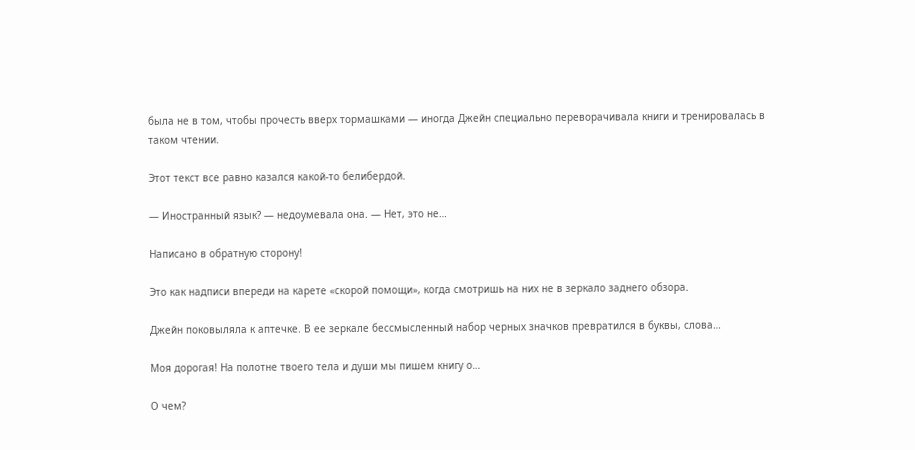была не в том, чтобы прочесть вверх тормашками — иногда Джейн специально переворачивала книги и тренировалась в таком чтении.

Этот текст все равно казался какой-то белибердой.

— Иностранный язык? — недоумевала она. — Нет, это не…

Написано в обратную сторону!

Это как надписи впереди на карете «скорой помощи», когда смотришь на них не в зеркало заднего обзора.

Джейн поковыляла к аптечке. В ее зеркале бессмысленный набор черных значков превратился в буквы, слова…

Моя дорогая! На полотне твоего тела и души мы пишем книгу о…

О чем?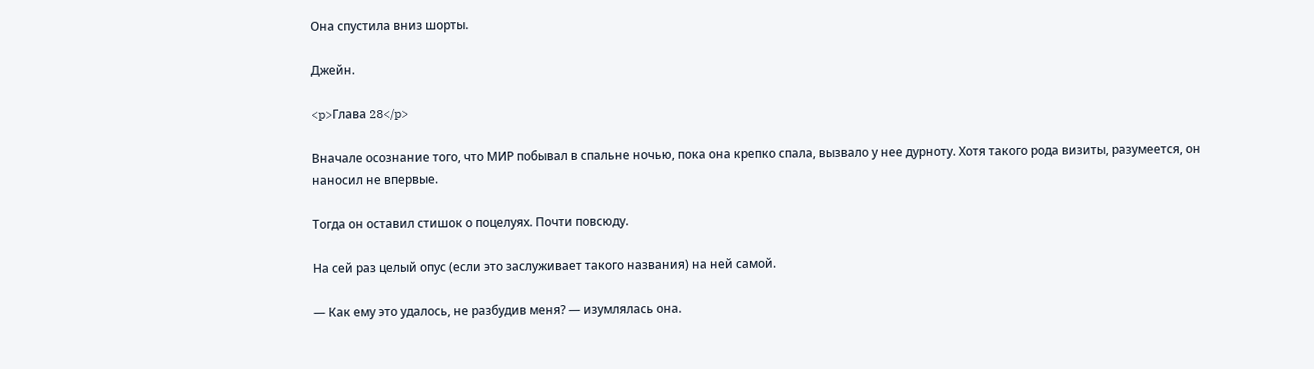Она спустила вниз шорты.

Джейн.

<p>Глава 28</p>

Вначале осознание того, что МИР побывал в спальне ночью, пока она крепко спала, вызвало у нее дурноту. Хотя такого рода визиты, разумеется, он наносил не впервые.

Тогда он оставил стишок о поцелуях. Почти повсюду.

На сей раз целый опус (если это заслуживает такого названия) на ней самой.

— Как ему это удалось, не разбудив меня? — изумлялась она.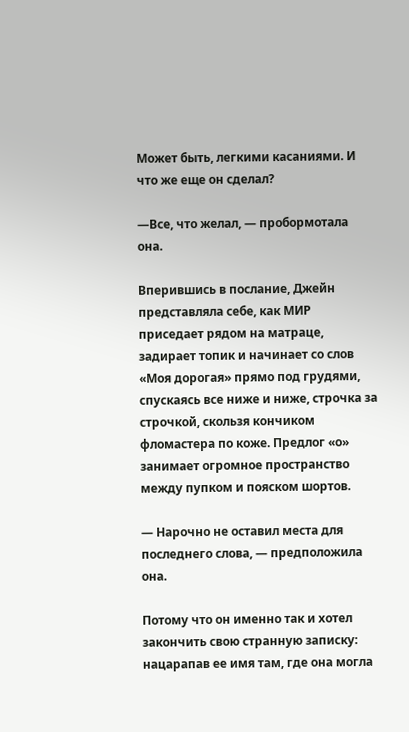Может быть, легкими касаниями. И что же еще он сделал?

—Все, что желал, — пробормотала она.

Вперившись в послание, Джейн представляла себе, как МИР приседает рядом на матраце, задирает топик и начинает со слов «Моя дорогая» прямо под грудями, спускаясь все ниже и ниже, строчка за строчкой, скользя кончиком фломастера по коже. Предлог «о» занимает огромное пространство между пупком и пояском шортов.

— Нарочно не оставил места для последнего слова, — предположила она.

Потому что он именно так и хотел закончить свою странную записку: нацарапав ее имя там, где она могла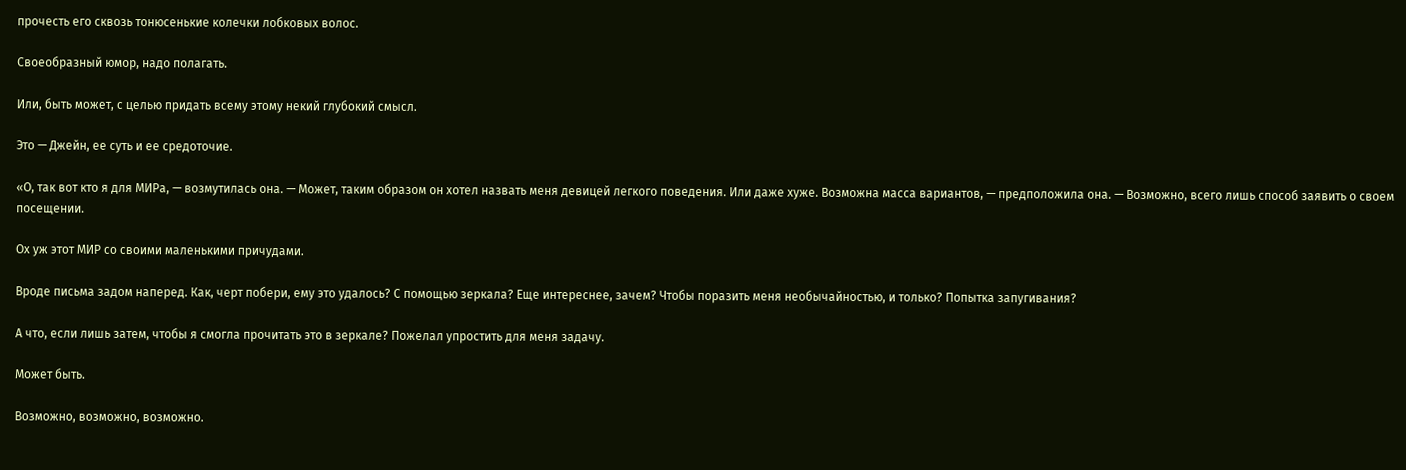прочесть его сквозь тонюсенькие колечки лобковых волос.

Своеобразный юмор, надо полагать.

Или, быть может, с целью придать всему этому некий глубокий смысл.

Это — Джейн, ее суть и ее средоточие.

«О, так вот кто я для МИРа, — возмутилась она. — Может, таким образом он хотел назвать меня девицей легкого поведения. Или даже хуже. Возможна масса вариантов, — предположила она. — Возможно, всего лишь способ заявить о своем посещении.

Ох уж этот МИР со своими маленькими причудами.

Вроде письма задом наперед. Как, черт побери, ему это удалось? С помощью зеркала? Еще интереснее, зачем? Чтобы поразить меня необычайностью, и только? Попытка запугивания?

А что, если лишь затем, чтобы я смогла прочитать это в зеркале? Пожелал упростить для меня задачу.

Может быть.

Возможно, возможно, возможно.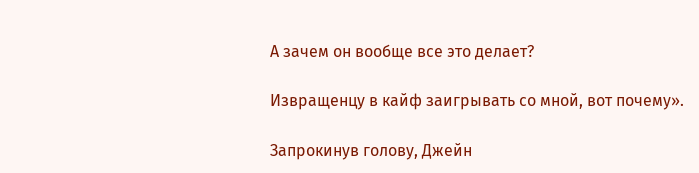А зачем он вообще все это делает?

Извращенцу в кайф заигрывать со мной, вот почему».

Запрокинув голову, Джейн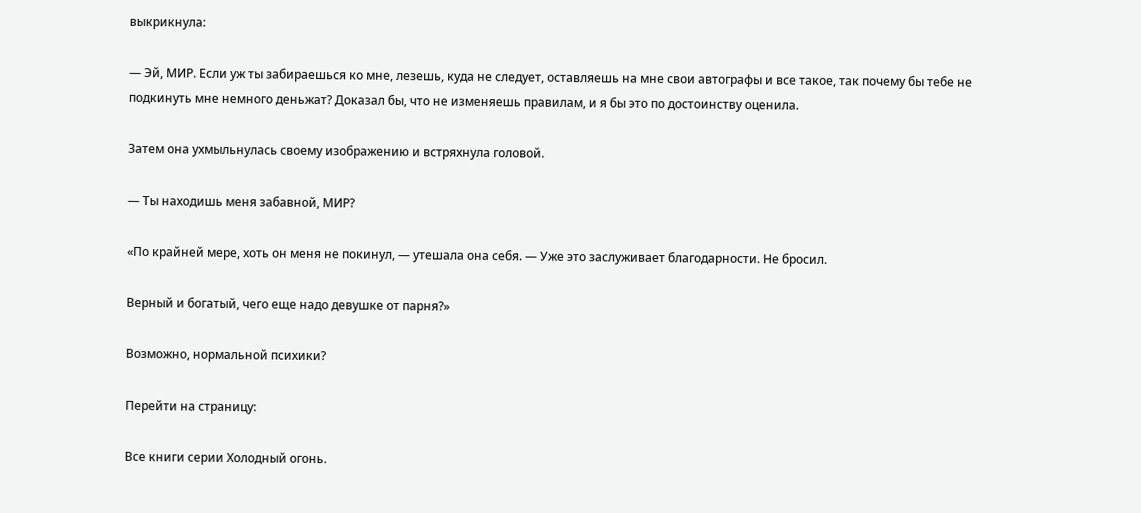выкрикнула:

— Эй, МИР. Если уж ты забираешься ко мне, лезешь, куда не следует, оставляешь на мне свои автографы и все такое, так почему бы тебе не подкинуть мне немного деньжат? Доказал бы, что не изменяешь правилам, и я бы это по достоинству оценила.

Затем она ухмыльнулась своему изображению и встряхнула головой.

— Ты находишь меня забавной, МИР?

«По крайней мере, хоть он меня не покинул, — утешала она себя. — Уже это заслуживает благодарности. Не бросил.

Верный и богатый, чего еще надо девушке от парня?»

Возможно, нормальной психики?

Перейти на страницу:

Все книги серии Холодный огонь.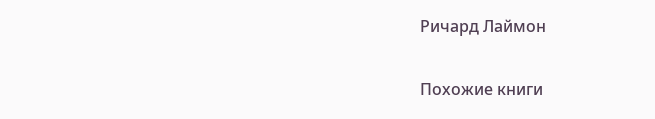Ричард Лаймон

Похожие книги